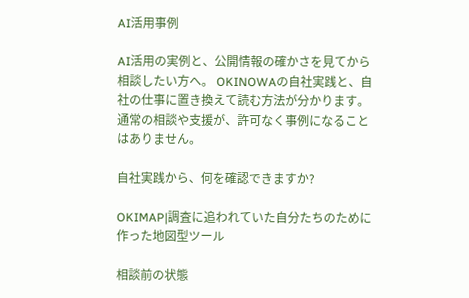AI活用事例

AI活用の実例と、公開情報の確かさを見てから相談したい方へ。 OKINOWAの自社実践と、自社の仕事に置き換えて読む方法が分かります。 通常の相談や支援が、許可なく事例になることはありません。

自社実践から、何を確認できますか?

OKIMAP|調査に追われていた自分たちのために作った地図型ツール

相談前の状態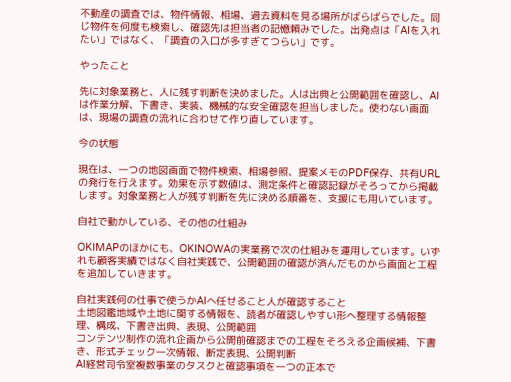不動産の調査では、物件情報、相場、過去資料を見る場所がばらばらでした。同じ物件を何度も検索し、確認先は担当者の記憶頼みでした。出発点は「AIを入れたい」ではなく、「調査の入口が多すぎてつらい」です。

やったこと

先に対象業務と、人に残す判断を決めました。人は出典と公開範囲を確認し、AIは作業分解、下書き、実装、機械的な安全確認を担当しました。使わない画面は、現場の調査の流れに合わせて作り直しています。

今の状態

現在は、一つの地図画面で物件検索、相場参照、提案メモのPDF保存、共有URLの発行を行えます。効果を示す数値は、測定条件と確認記録がそろってから掲載します。対象業務と人が残す判断を先に決める順番を、支援にも用いています。

自社で動かしている、その他の仕組み

OKIMAPのほかにも、OKINOWAの実業務で次の仕組みを運用しています。いずれも顧客実績ではなく自社実践で、公開範囲の確認が済んだものから画面と工程を追加していきます。

自社実践何の仕事で使うかAIへ任せること人が確認すること
土地図鑑地域や土地に関する情報を、読者が確認しやすい形へ整理する情報整理、構成、下書き出典、表現、公開範囲
コンテンツ制作の流れ企画から公開前確認までの工程をそろえる企画候補、下書き、形式チェック一次情報、断定表現、公開判断
AI経営司令室複数事業のタスクと確認事項を一つの正本で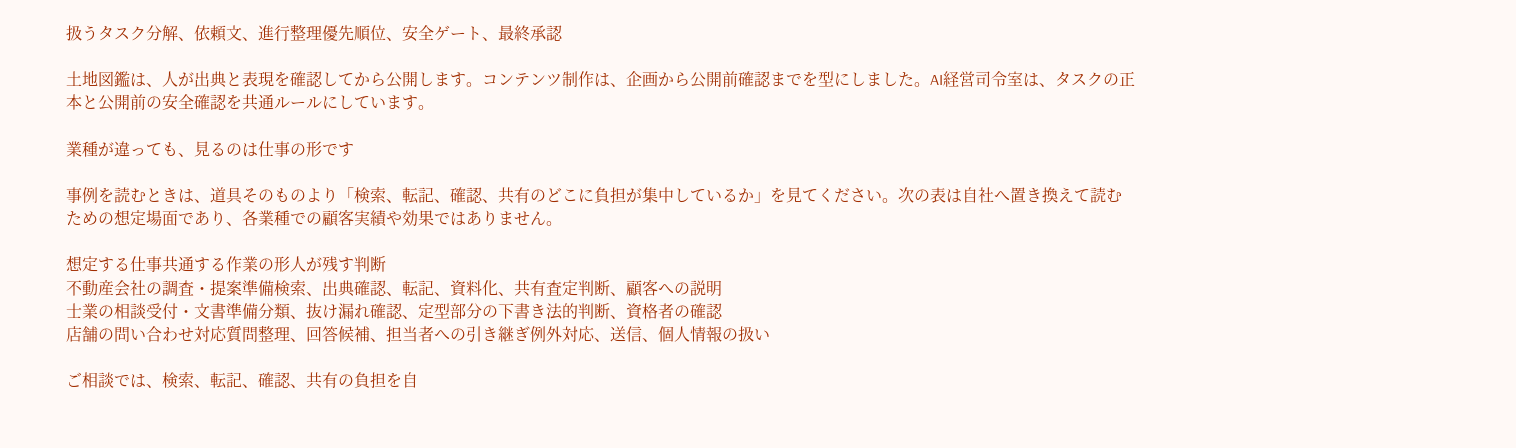扱うタスク分解、依頼文、進行整理優先順位、安全ゲート、最終承認

土地図鑑は、人が出典と表現を確認してから公開します。コンテンツ制作は、企画から公開前確認までを型にしました。AI経営司令室は、タスクの正本と公開前の安全確認を共通ルールにしています。

業種が違っても、見るのは仕事の形です

事例を読むときは、道具そのものより「検索、転記、確認、共有のどこに負担が集中しているか」を見てください。次の表は自社へ置き換えて読むための想定場面であり、各業種での顧客実績や効果ではありません。

想定する仕事共通する作業の形人が残す判断
不動産会社の調査・提案準備検索、出典確認、転記、資料化、共有査定判断、顧客への説明
士業の相談受付・文書準備分類、抜け漏れ確認、定型部分の下書き法的判断、資格者の確認
店舗の問い合わせ対応質問整理、回答候補、担当者への引き継ぎ例外対応、送信、個人情報の扱い

ご相談では、検索、転記、確認、共有の負担を自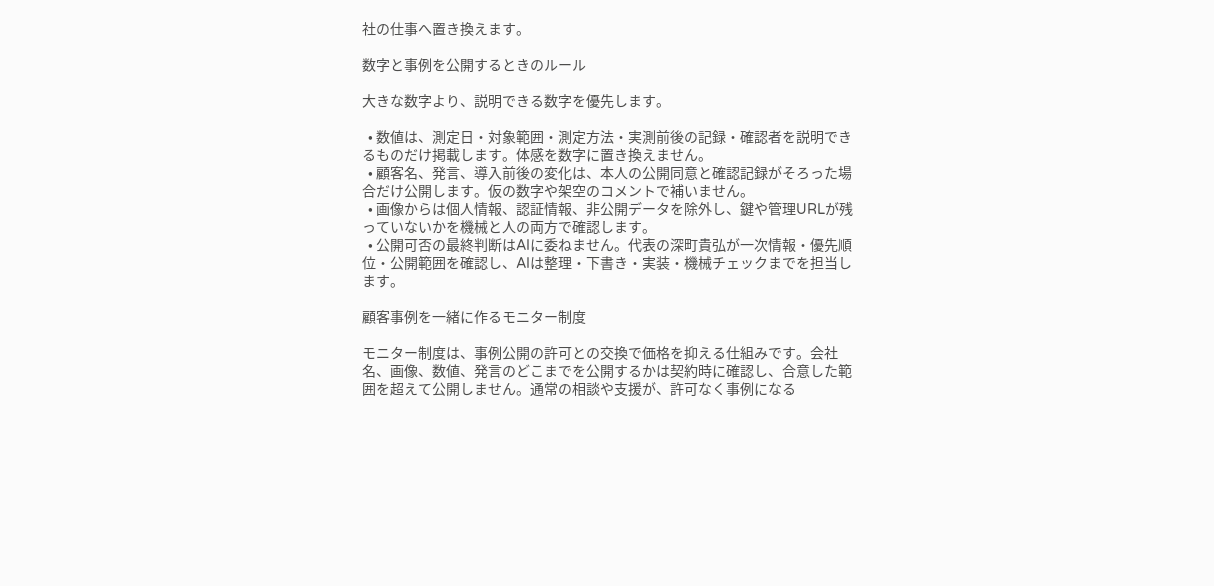社の仕事へ置き換えます。

数字と事例を公開するときのルール

大きな数字より、説明できる数字を優先します。

  • 数値は、測定日・対象範囲・測定方法・実測前後の記録・確認者を説明できるものだけ掲載します。体感を数字に置き換えません。
  • 顧客名、発言、導入前後の変化は、本人の公開同意と確認記録がそろった場合だけ公開します。仮の数字や架空のコメントで補いません。
  • 画像からは個人情報、認証情報、非公開データを除外し、鍵や管理URLが残っていないかを機械と人の両方で確認します。
  • 公開可否の最終判断はAIに委ねません。代表の深町貴弘が一次情報・優先順位・公開範囲を確認し、AIは整理・下書き・実装・機械チェックまでを担当します。

顧客事例を一緒に作るモニター制度

モニター制度は、事例公開の許可との交換で価格を抑える仕組みです。会社名、画像、数値、発言のどこまでを公開するかは契約時に確認し、合意した範囲を超えて公開しません。通常の相談や支援が、許可なく事例になる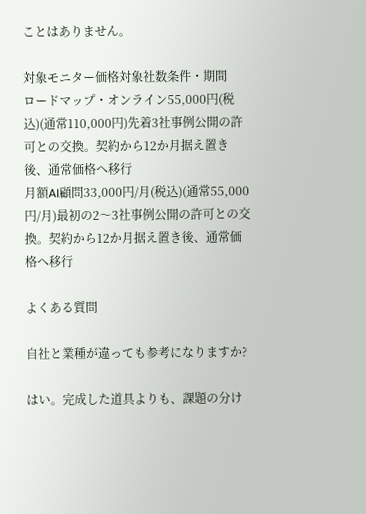ことはありません。

対象モニター価格対象社数条件・期間
ロードマップ・オンライン55,000円(税込)(通常110,000円)先着3社事例公開の許可との交換。契約から12か月据え置き後、通常価格へ移行
月額AI顧問33,000円/月(税込)(通常55,000円/月)最初の2〜3社事例公開の許可との交換。契約から12か月据え置き後、通常価格へ移行

よくある質問

自社と業種が違っても参考になりますか?

はい。完成した道具よりも、課題の分け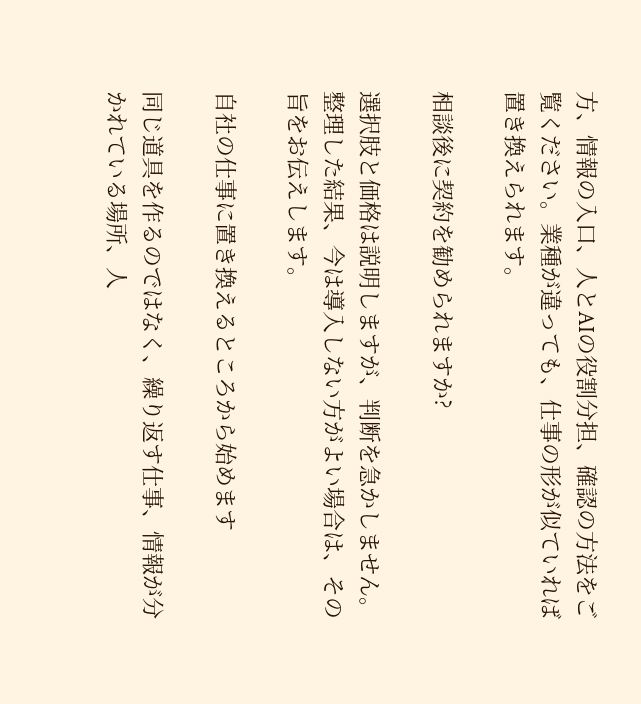方、情報の入口、人とAIの役割分担、確認の方法をご覧ください。業種が違っても、仕事の形が似ていれば置き換えられます。

相談後に契約を勧められますか?

選択肢と価格は説明しますが、判断を急かしません。整理した結果、今は導入しない方がよい場合は、その旨をお伝えします。

自社の仕事に置き換えるところから始めます

同じ道具を作るのではなく、繰り返す仕事、情報が分かれている場所、人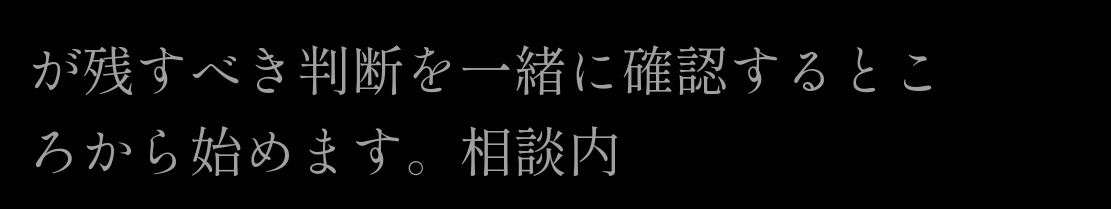が残すべき判断を一緒に確認するところから始めます。相談内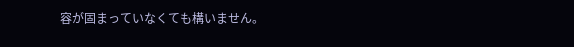容が固まっていなくても構いません。